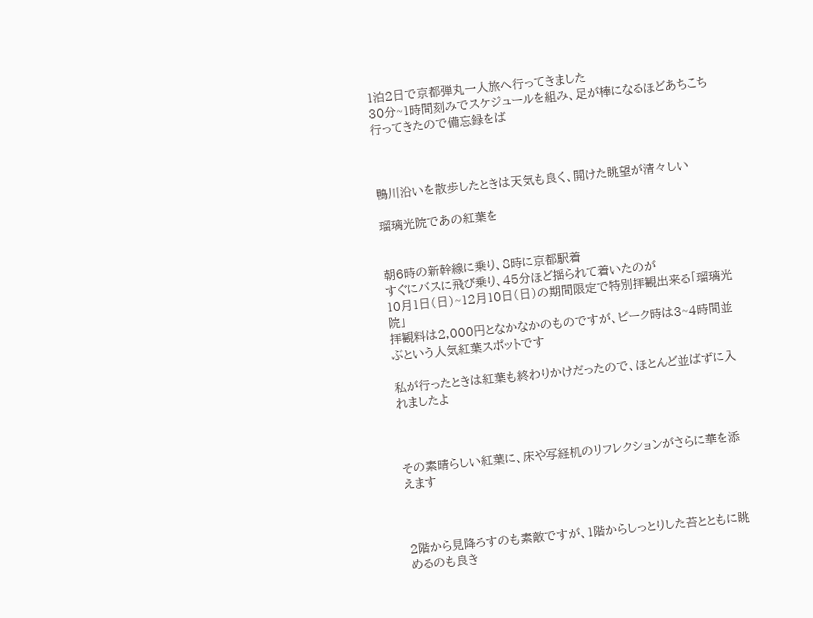1泊2日で京都弾丸一人旅へ行ってきました
30分~1時間刻みでスケジュールを組み、足が棒になるほどあちこち行ってきたので備忘録をば



鴨川沿いを散歩したときは天気も良く、開けた眺望が清々しい

瑠璃光院であの紅葉を


朝6時の新幹線に乗り、8時に京都駅着
すぐにバスに飛び乗り、45分ほど揺られて着いたのが
10月1日(日)~12月10日(日)の期間限定で特別拝観出来る「瑠璃光院」
拝観料は2,000円となかなかのものですが、ピーク時は3~4時間並ぶという人気紅葉スポットです

私が行ったときは紅葉も終わりかけだったので、ほとんど並ばずに入れましたよ



その素晴らしい紅葉に、床や写経机のリフレクションがさらに華を添えます



2階から見降ろすのも素敵ですが、1階からしっとりした苔とともに眺めるのも良き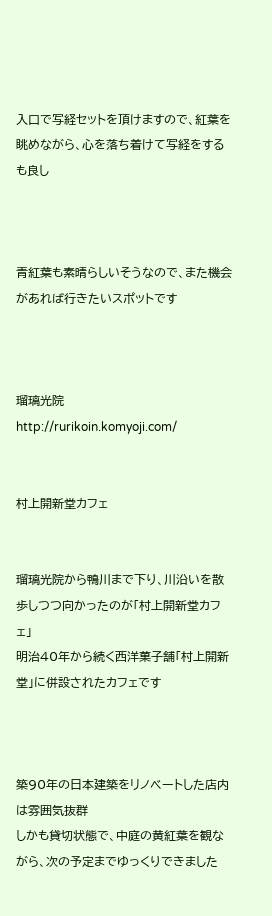入口で写経セットを頂けますので、紅葉を眺めながら、心を落ち着けて写経をするも良し



青紅葉も素晴らしいそうなので、また機会があれば行きたいスポットです



瑠璃光院
http://rurikoin.komyoji.com/


村上開新堂カフェ


瑠璃光院から鴨川まで下り、川沿いを散歩しつつ向かったのが「村上開新堂カフェ」
明治40年から続く西洋菓子舗「村上開新堂」に併設されたカフェです



築90年の日本建築をリノベートした店内は雰囲気抜群
しかも貸切状態で、中庭の黄紅葉を観ながら、次の予定までゆっくりできました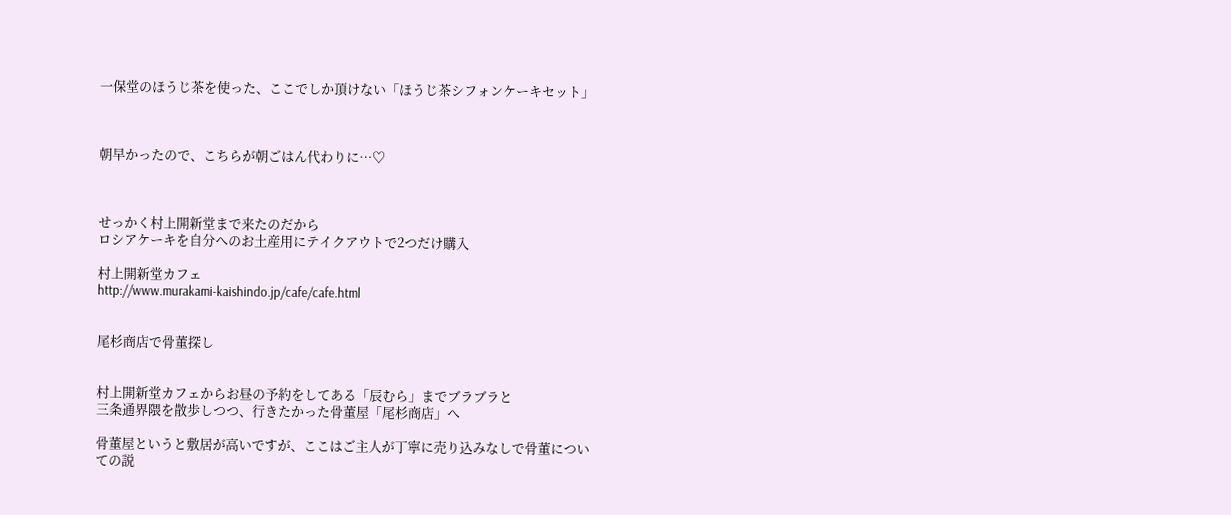一保堂のほうじ茶を使った、ここでしか頂けない「ほうじ茶シフォンケーキセット」



朝早かったので、こちらが朝ごはん代わりに…♡



せっかく村上開新堂まで来たのだから
ロシアケーキを自分へのお土産用にテイクアウトで2つだけ購入

村上開新堂カフェ
http://www.murakami-kaishindo.jp/cafe/cafe.html


尾杉商店で骨董探し


村上開新堂カフェからお昼の予約をしてある「辰むら」までブラブラと
三条通界隈を散歩しつつ、行きたかった骨董屋「尾杉商店」へ

骨董屋というと敷居が高いですが、ここはご主人が丁寧に売り込みなしで骨董についての説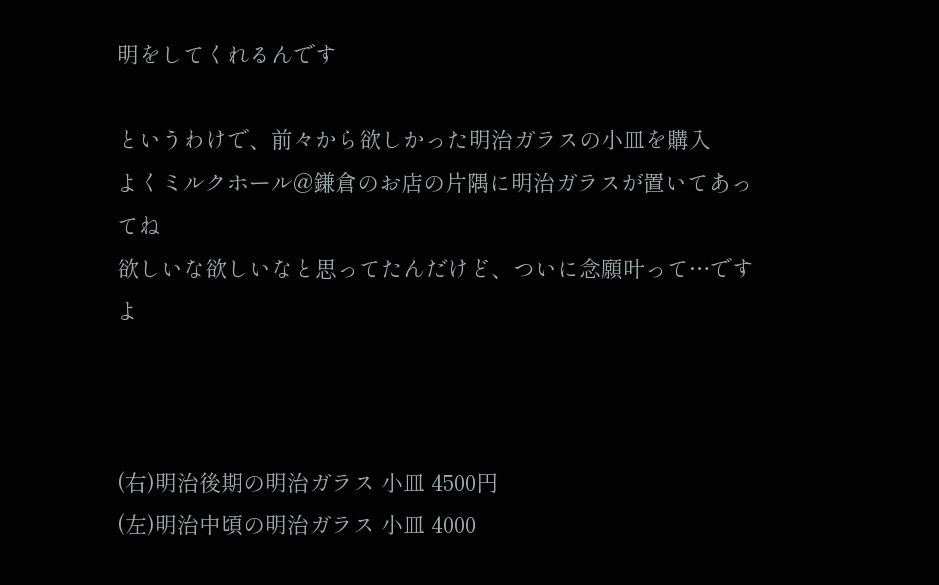明をしてくれるんです

というわけで、前々から欲しかった明治ガラスの小皿を購入
よくミルクホール@鎌倉のお店の片隅に明治ガラスが置いてあってね
欲しいな欲しいなと思ってたんだけど、ついに念願叶って…ですよ



(右)明治後期の明治ガラス 小皿 4500円
(左)明治中頃の明治ガラス 小皿 4000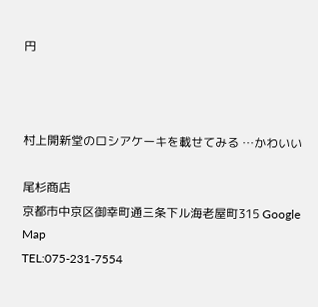円



村上開新堂のロシアケーキを載せてみる …かわいい

尾杉商店
京都市中京区御幸町通三条下ル海老屋町315 Google Map
TEL:075-231-7554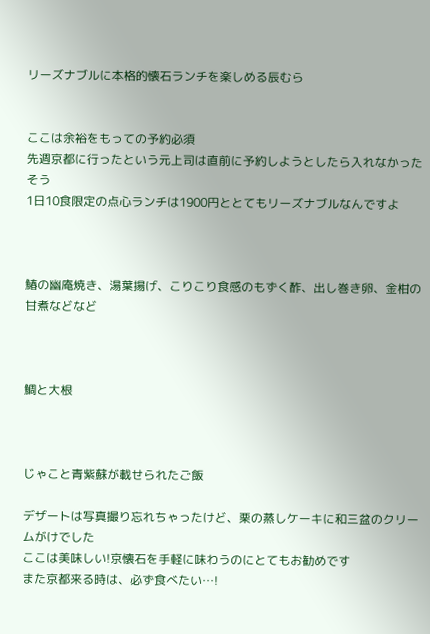リーズナブルに本格的懐石ランチを楽しめる辰むら


ここは余裕をもっての予約必須
先週京都に行ったという元上司は直前に予約しようとしたら入れなかったそう
1日10食限定の点心ランチは1900円ととてもリーズナブルなんですよ



鰆の幽庵焼き、湯葉揚げ、こりこり食感のもずく酢、出し巻き卵、金柑の甘煮などなど



鯛と大根



じゃこと青紫蘇が載せられたご飯

デザートは写真撮り忘れちゃったけど、栗の蒸しケーキに和三盆のクリームがけでした
ここは美味しい!京懐石を手軽に味わうのにとてもお勧めです
また京都来る時は、必ず食べたい…!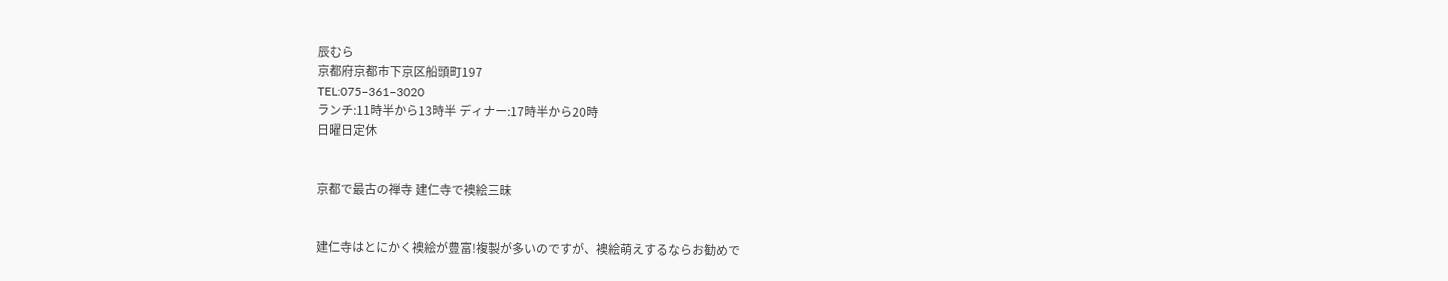辰むら
京都府京都市下京区船頭町197
TEL:075−361−3020
ランチ:11時半から13時半 ディナー:17時半から20時
日曜日定休


京都で最古の禅寺 建仁寺で襖絵三昧


建仁寺はとにかく襖絵が豊富!複製が多いのですが、襖絵萌えするならお勧めで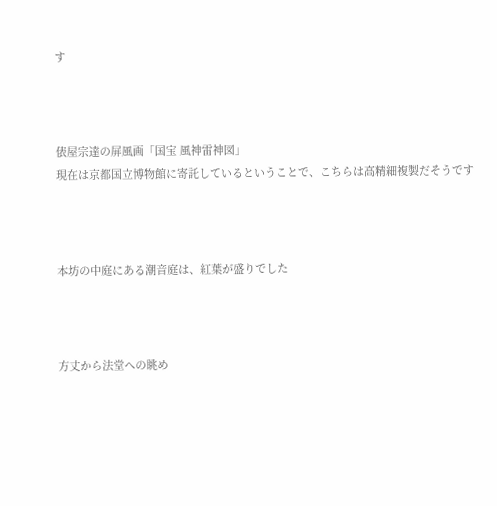す



俵屋宗達の屏風画「国宝 風神雷神図」
現在は京都国立博物館に寄託しているということで、こちらは高精細複製だそうです



本坊の中庭にある潮音庭は、紅葉が盛りでした



方丈から法堂への眺め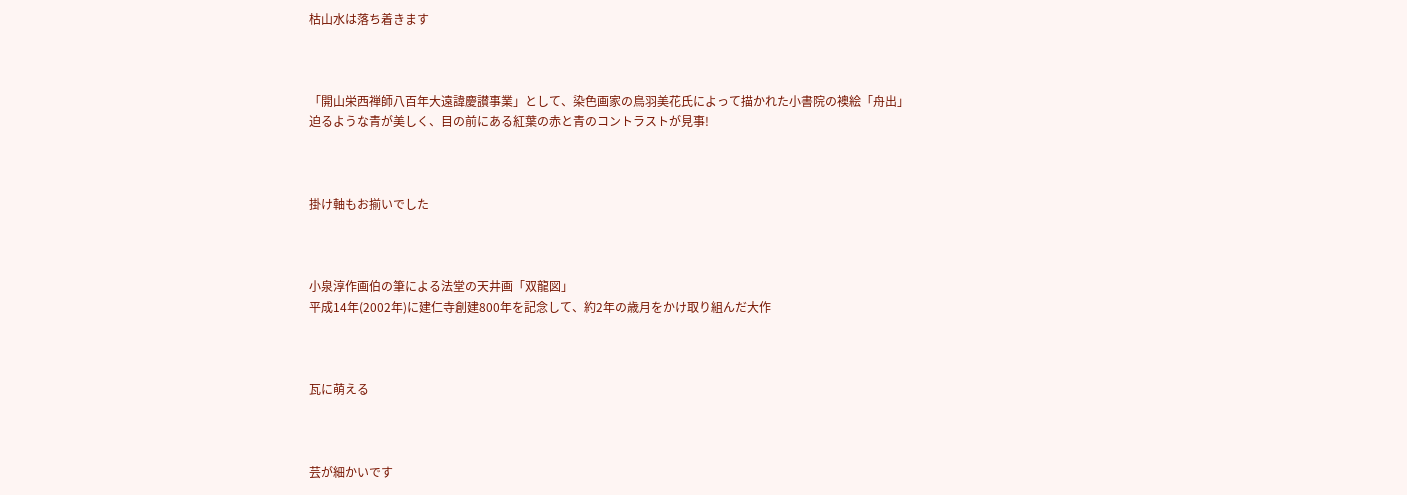枯山水は落ち着きます



「開山栄西禅師八百年大遠諱慶讃事業」として、染色画家の鳥羽美花氏によって描かれた小書院の襖絵「舟出」
迫るような青が美しく、目の前にある紅葉の赤と青のコントラストが見事!



掛け軸もお揃いでした



小泉淳作画伯の筆による法堂の天井画「双龍図」
平成14年(2002年)に建仁寺創建800年を記念して、約2年の歳月をかけ取り組んだ大作



瓦に萌える



芸が細かいです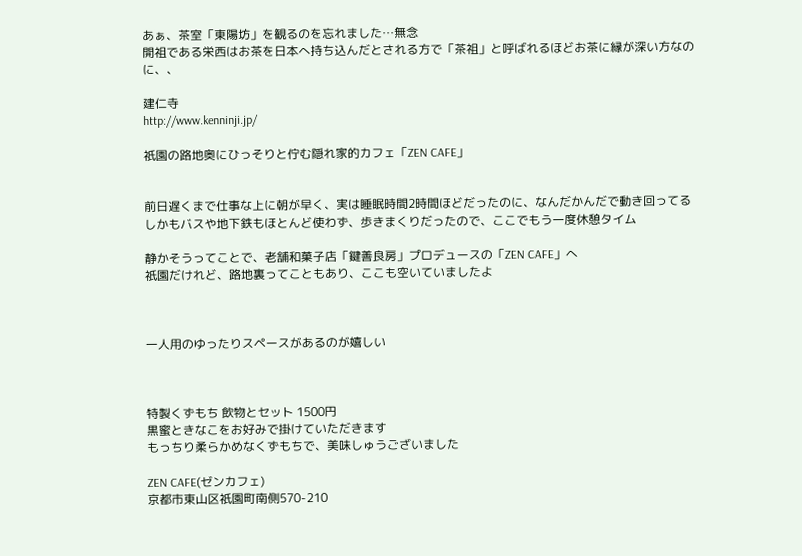あぁ、茶室「東陽坊」を観るのを忘れました…無念
開祖である栄西はお茶を日本へ持ち込んだとされる方で「茶祖」と呼ばれるほどお茶に縁が深い方なのに、、

建仁寺
http://www.kenninji.jp/

祇園の路地奥にひっそりと佇む隠れ家的カフェ「ZEN CAFE」


前日遅くまで仕事な上に朝が早く、実は睡眠時間2時間ほどだったのに、なんだかんだで動き回ってる
しかもバスや地下鉄もほとんど使わず、歩きまくりだったので、ここでもう一度休憩タイム

静かそうってことで、老舗和菓子店「鍵善良房」プロデュースの「ZEN CAFE」へ
祇園だけれど、路地裏ってこともあり、ここも空いていましたよ



一人用のゆったりスペースがあるのが嬉しい



特製くずもち 飲物とセット 1500円
黒蜜ときなこをお好みで掛けていただきます
もっちり柔らかめなくずもちで、美味しゅうございました

ZEN CAFE(ゼンカフェ)
京都市東山区祇園町南側570-210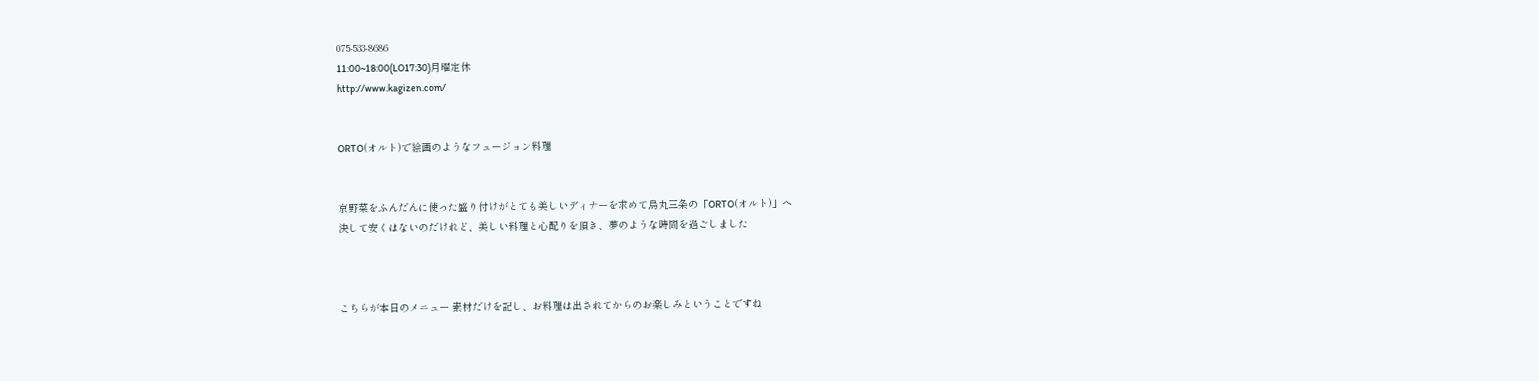075-533-8686
11:00~18:00(LO17:30)月曜定休
http://www.kagizen.com/


ORTO(オルト)で絵画のようなフュージョン料理


京野菜をふんだんに使った盛り付けがとても美しいディナーを求めて烏丸三条の「ORTO(オルト)」へ
決して安くはないのだけれど、美しい料理と心配りを頂き、夢のような時間を過ごしました



こちらが本日のメニュー 素材だけを記し、お料理は出されてからのお楽しみということですね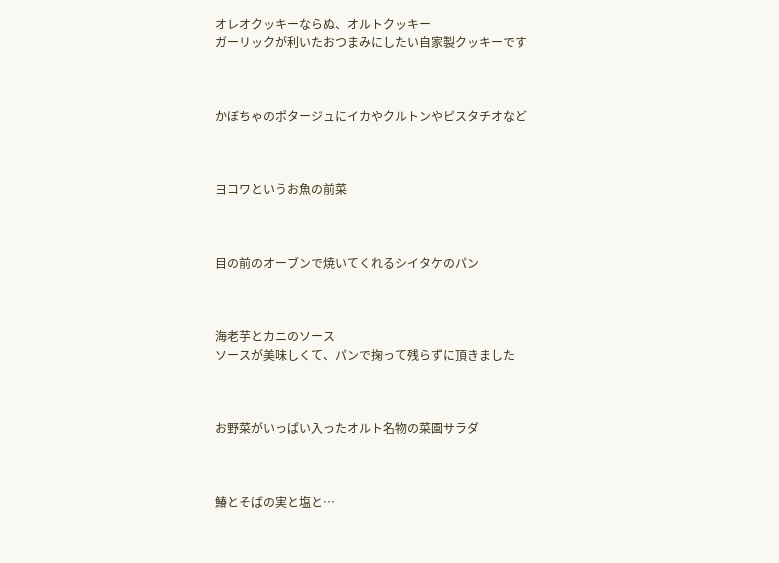オレオクッキーならぬ、オルトクッキー
ガーリックが利いたおつまみにしたい自家製クッキーです



かぼちゃのポタージュにイカやクルトンやピスタチオなど



ヨコワというお魚の前菜



目の前のオーブンで焼いてくれるシイタケのパン



海老芋とカニのソース
ソースが美味しくて、パンで掬って残らずに頂きました



お野菜がいっぱい入ったオルト名物の菜園サラダ



鰆とそばの実と塩と…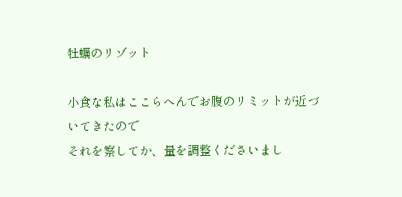牡蠣のリゾット

小食な私はここらへんでお腹のリミットが近づいてきたので
それを察してか、量を調整くださいまし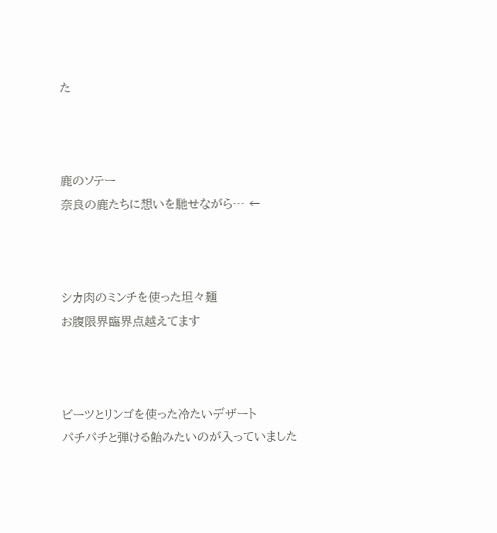た



鹿のソテー
奈良の鹿たちに想いを馳せながら… ←



シカ肉のミンチを使った坦々麺
お腹限界臨界点越えてます



ビーツとリンゴを使った冷たいデザート
パチパチと弾ける飴みたいのが入っていました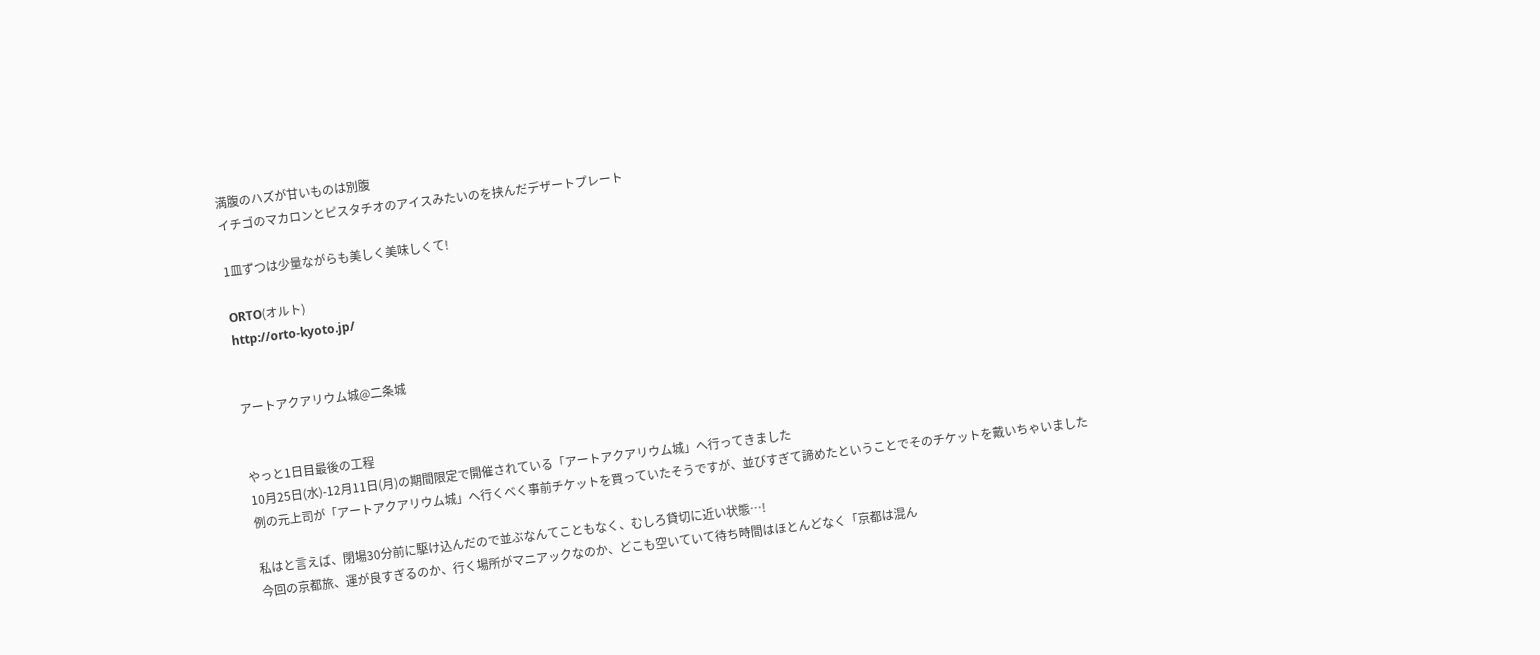満腹のハズが甘いものは別腹
イチゴのマカロンとピスタチオのアイスみたいのを挟んだデザートプレート

1皿ずつは少量ながらも美しく美味しくて!

ORTO(オルト)
http://orto-kyoto.jp/


アートアクアリウム城@二条城


やっと1日目最後の工程
10月25日(水)-12月11日(月)の期間限定で開催されている「アートアクアリウム城」へ行ってきました
例の元上司が「アートアクアリウム城」へ行くべく事前チケットを買っていたそうですが、並びすぎて諦めたということでそのチケットを戴いちゃいました

私はと言えば、閉場30分前に駆け込んだので並ぶなんてこともなく、むしろ貸切に近い状態…!
今回の京都旅、運が良すぎるのか、行く場所がマニアックなのか、どこも空いていて待ち時間はほとんどなく「京都は混ん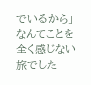でいるから」なんてことを全く感じない旅でした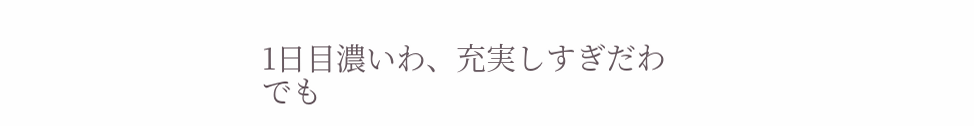1日目濃いわ、充実しすぎだわ
でも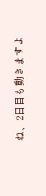ね、2日目も動きますよ